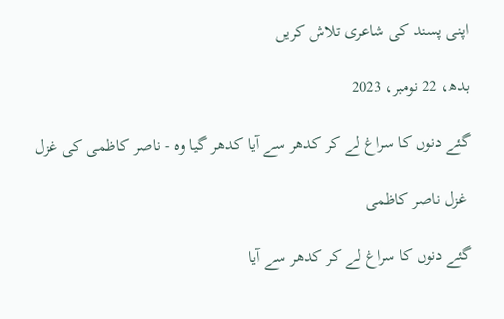اپنی پسند کی شاعری تلاش کریں

بدھ، 22 نومبر، 2023

گئے دنوں کا سراغ لے کر کدھر سے آیا کدھر گیا وہ - ناصر کاظمی کی غزل

 غزل ناصر کاظمی

گئے دنوں کا سراغ لے کر کدھر سے آیا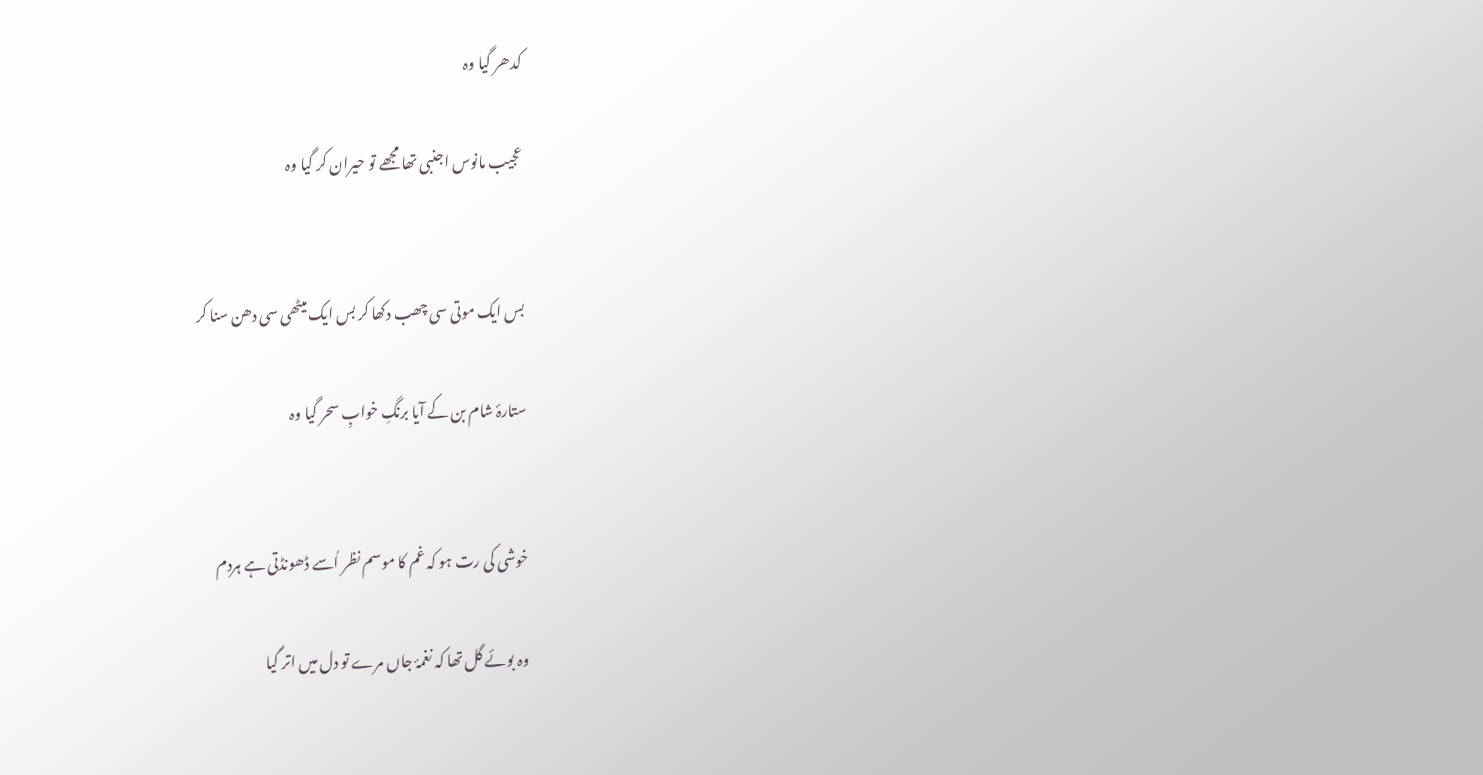کدھر گیا وہ

عجیب مانوس اجنبی تھا مجھے تو حیران کر گیا وہ


بس ایک موتی سی چھب دکھا کر بس ایک میٹھی سی دھن سنا کر

ستارۂ شام بن کے آیا برنگِ خوابِ سحر گیا وہ


خوشی کی رت ہو کہ غم کا موسم نظر اُسے ڈھونڈتی ہے ہردم

وہ بوئے گل تھا کہ نغمۂ جاں مرے تو دل میں اتر گیا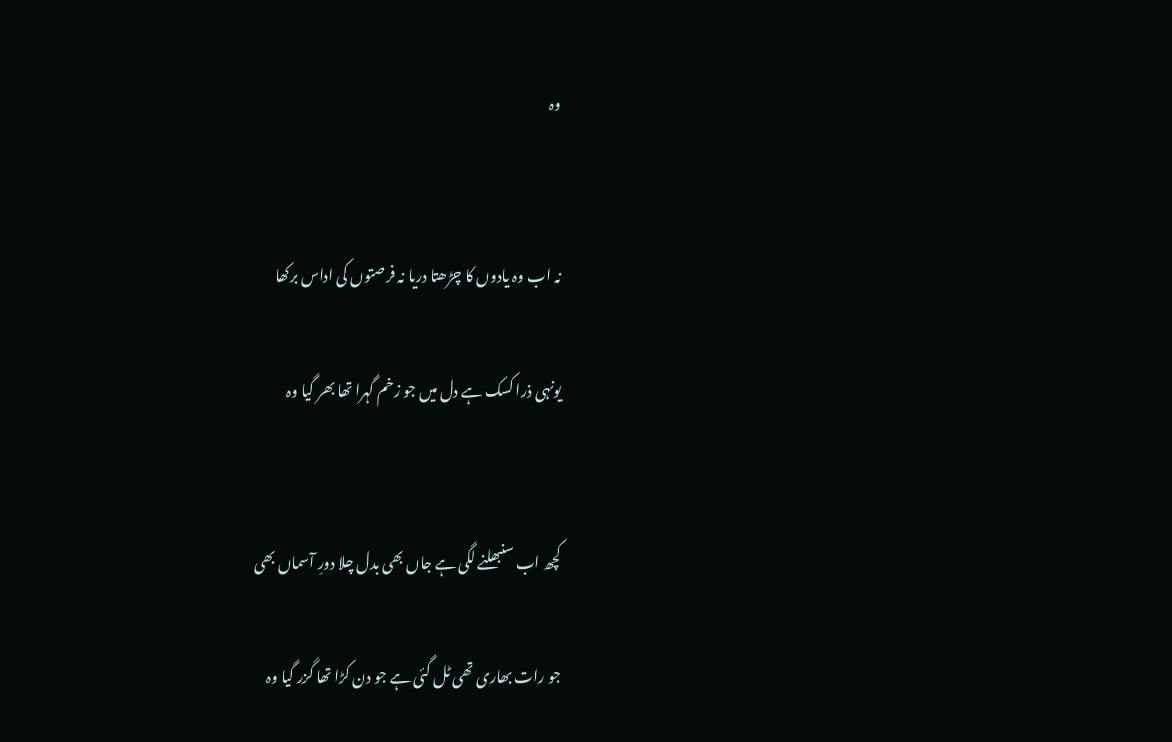وہ


نہ اب وہ یادوں کا چڑھتا دریا نہ فرصتوں کی اداس برکھا

یونہی ذرا کسک ہے دل میں جو زخم گہرا تھا بھر گیا وہ


کچھ اب سنبھلنے لگی ہے جاں بھی بدل چلا دورِ آسماں بھی

جو رات بھاری تھی ٹل گئی ہے جو دن کڑا تھا گزر گیا وہ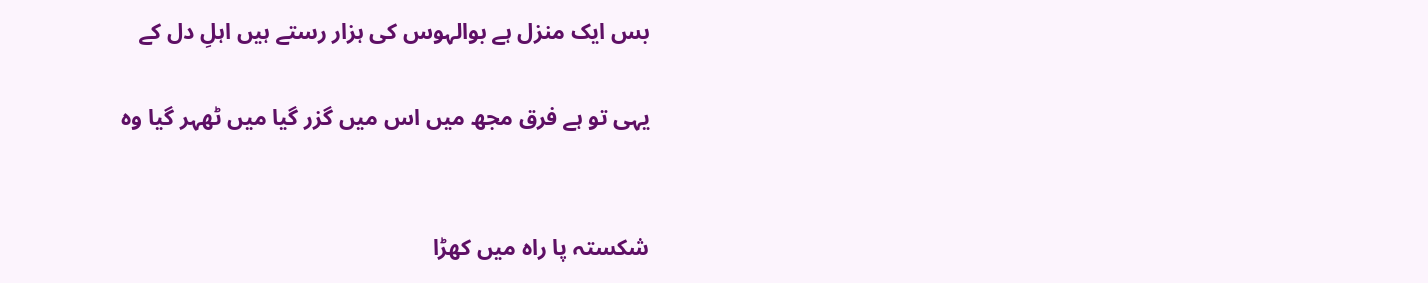بس ایک منزل ہے بوالہوس کی ہزار رستے ہیں اہلِ دل کے

یہی تو ہے فرق مجھ میں اس میں گزر گیا میں ٹھہر گیا وہ


شکستہ پا راہ میں کھڑا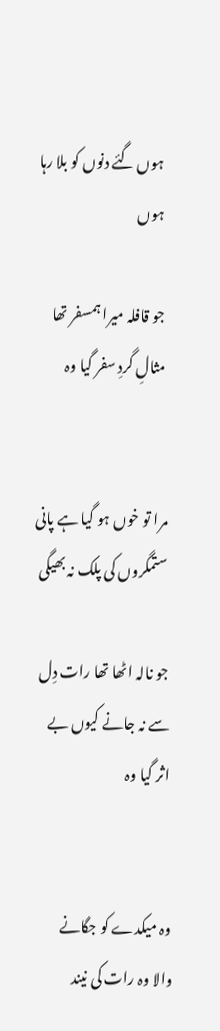ہوں گئے دنوں کو بلا رہا ہوں

جو قافلہ میرا ہمسفر تھا مثالِ گردِ سفر گیا وہ


مرا تو خوں ہو گیا ہے پانی ستمگروں کی پلک نہ بھیگی

جو نالہ اٹھا تھا رات دِل سے نہ جانے کیوں بے اثر گیا وہ


وہ میکدے کو جگانے والا وہ رات کی نیند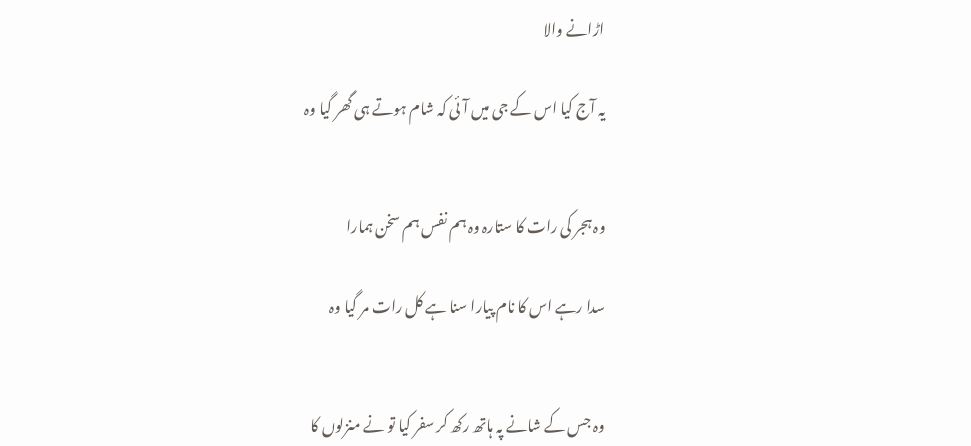اڑانے والا

یہ آج کیا اس کے جی میں آئی کہ شام ہوتے ہی گھر گیا وہ


وہ ہجر کی رات کا ستارہ وہ ہم نفس ہم سخن ہمارا

سدا رہے اس کا نام پیارا سنا ہے کل رات مر گیا وہ


وہ جس کے شانے پہ ہاتھ رکھ کر سفر کیا تو نے منزلوں کا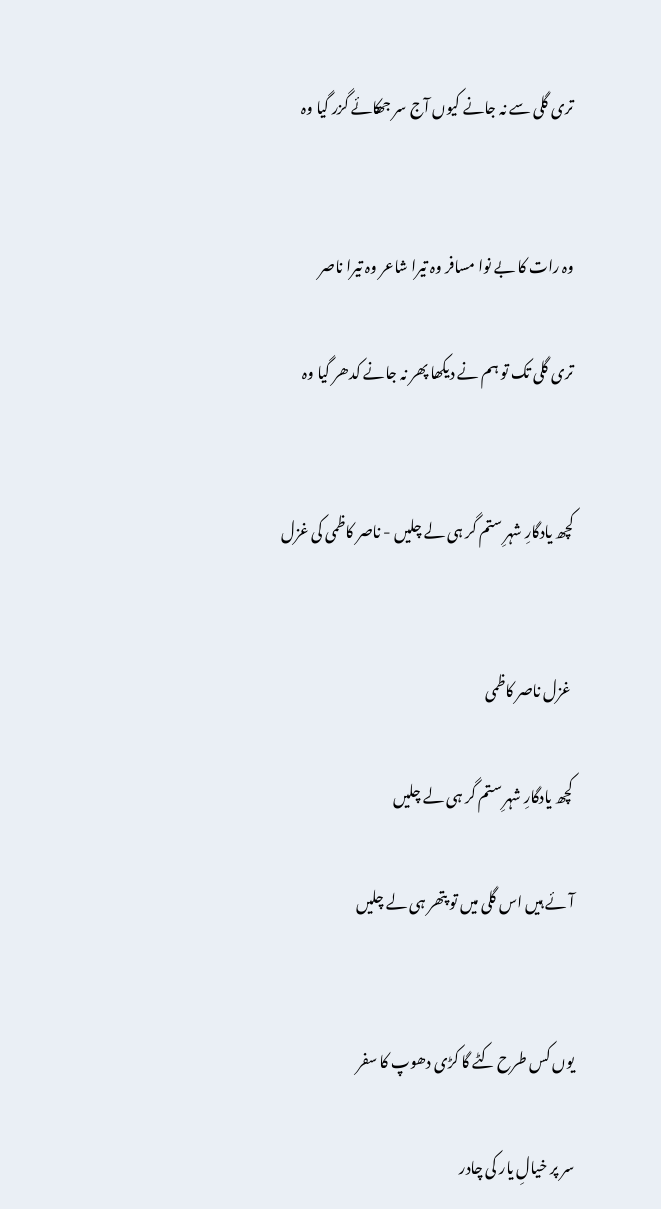تری گلی سے نہ جانے کیوں آج سر جھکائے گزر گیا وہ


وہ رات کا بے نوا مسافر وہ تیرا شاعر وہ تیرا ناصر

تری گلی تک تو ہم نے دیکھا پھر نہ جانے کدھر گیا وہ


کچھ یادگارِ شہرِ ستم گر ہی لے چلیں - ناصر کاظمی کی غزل


 غزل ناصر کاظمی

کچھ یادگارِ شہرِ ستم گر ہی لے چلیں

آئے ہیں اس گلی میں تو پتھر ہی لے چلیں


یوں کس طرح کٹے گا کڑی دھوپ کا سفر

سر پر خیالِ یار کی چادر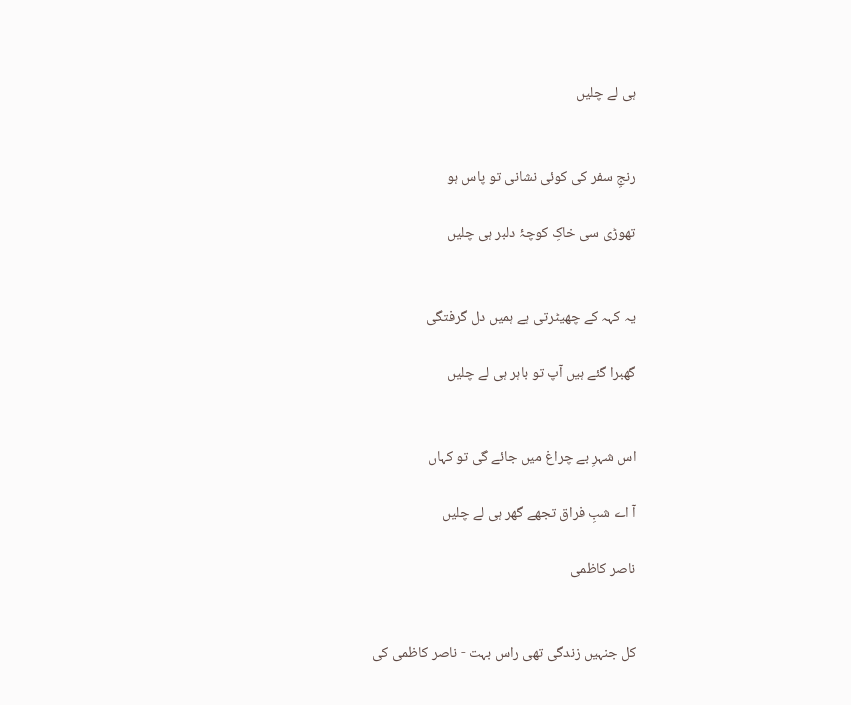ہی لے چلیں


رنجِ سفر کی کوئی نشانی تو پاس ہو

تھوڑی سی خاکِ کوچۂ دلبر ہی چلیں


یہ کہہ کے چھیٹرتی ہے ہمیں دل گرفتگی

گھبرا گئے ہیں آپ تو باہر ہی لے چلیں


اس شہرِ بے چراغ میں جائے گی تو کہاں

آ اے شبِ فراق تجھے گھر ہی لے چلیں

ناصر کاظمی


کل جنہیں زندگی تھی راس بہت - ناصر کاظمی کی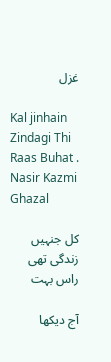غزل

Kal jinhain Zindagi Thi Raas Buhat . Nasir Kazmi Ghazal

کل جنہیں زندگی تھی راس بہت

آج دیکھا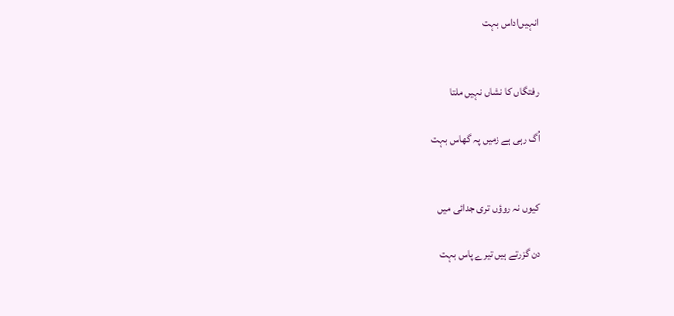انہیں‌اداس بہت


رفتگاں کا نشاں نہیں ملتا

اُگ رہی ہے زمیں پہ گھاس بہت


کیوں نہ روؤں تری جدائی میں

دن گزرتے ہیں تیرے پاس بہت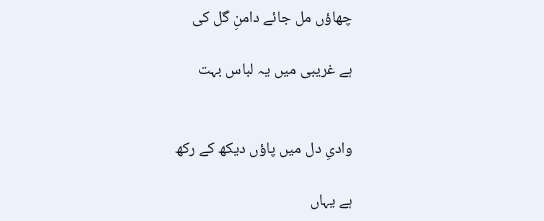چھاؤں مل جائے دامنِ گل کی

ہے غریبی میں یہ لباس بہت


وادیِ دل میں پاؤں دیکھ کے رکھ

ہے یہاں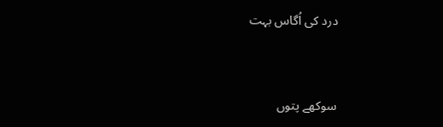درد کی اُگاس بہت


سوکھے پتوں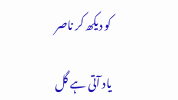کو دیکھ کر ناصر

یاد آتی ہے گل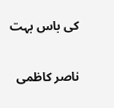کی باس بہت

ناصر کاظمی